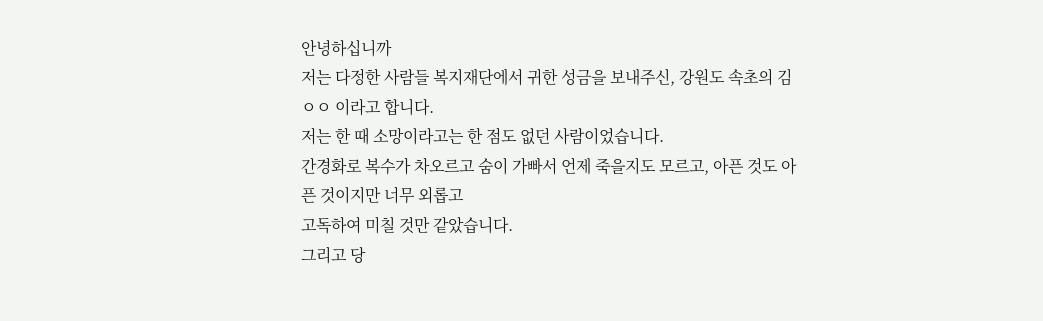안녕하십니까
저는 다정한 사람들 복지재단에서 귀한 성금을 보내주신, 강원도 속초의 김ㅇㅇ 이라고 합니다.
저는 한 때 소망이라고는 한 점도 없던 사람이었습니다.
간경화로 복수가 차오르고 숨이 가빠서 언제 죽을지도 모르고, 아픈 것도 아픈 것이지만 너무 외롭고
고독하여 미칠 것만 같았습니다.
그리고 당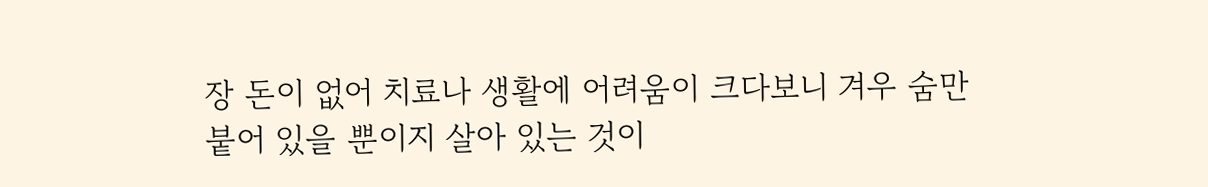장 돈이 없어 치료나 생활에 어려움이 크다보니 겨우 숨만 붙어 있을 뿐이지 살아 있는 것이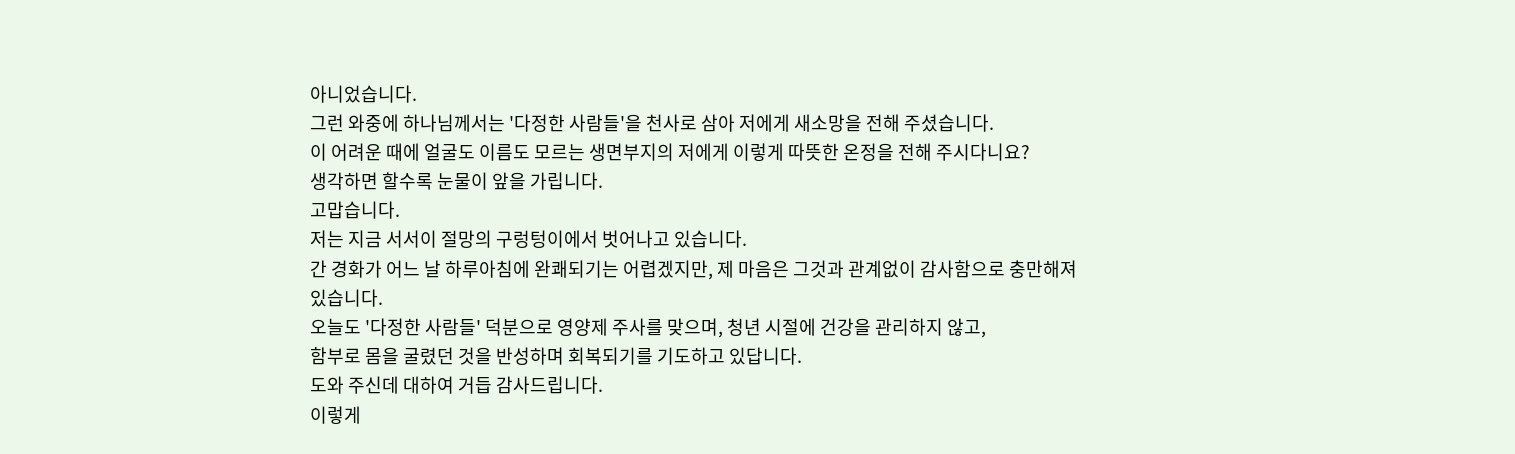아니었습니다.
그런 와중에 하나님께서는 '다정한 사람들'을 천사로 삼아 저에게 새소망을 전해 주셨습니다.
이 어려운 때에 얼굴도 이름도 모르는 생면부지의 저에게 이렇게 따뜻한 온정을 전해 주시다니요?
생각하면 할수록 눈물이 앞을 가립니다.
고맙습니다.
저는 지금 서서이 절망의 구렁텅이에서 벗어나고 있습니다.
간 경화가 어느 날 하루아침에 완쾌되기는 어렵겠지만, 제 마음은 그것과 관계없이 감사함으로 충만해져
있습니다.
오늘도 '다정한 사람들' 덕분으로 영양제 주사를 맞으며, 청년 시절에 건강을 관리하지 않고,
함부로 몸을 굴렸던 것을 반성하며 회복되기를 기도하고 있답니다.
도와 주신데 대하여 거듭 감사드립니다.
이렇게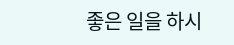좋은 일을 하시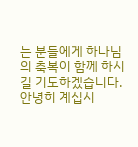는 분들에게 하나님의 축복이 함께 하시길 기도하겠습니다.
안녕히 계십시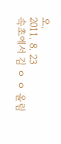오.
2011. 8. 23
속초에서 김 ㅇ ㅇ 올림